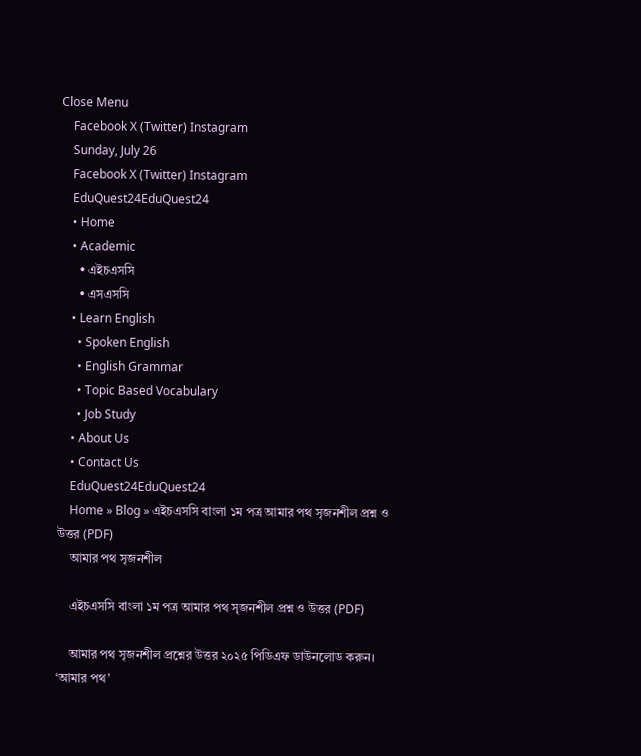Close Menu
    Facebook X (Twitter) Instagram
    Sunday, July 26
    Facebook X (Twitter) Instagram
    EduQuest24EduQuest24
    • Home
    • Academic
      • এইচএসসি
      • এসএসসি
    • Learn English
      • Spoken English
      • English Grammar
      • Topic Based Vocabulary
      • Job Study
    • About Us
    • Contact Us
    EduQuest24EduQuest24
    Home » Blog » এইচএসসি বাংলা ১ম পত্র আমার পথ সৃজনশীল প্রশ্ন ও উত্তর (PDF)
    আমার পথ সৃজনশীল

    এইচএসসি বাংলা ১ম পত্র আমার পথ সৃজনশীল প্রশ্ন ও উত্তর (PDF)

    আমার পথ সৃজনশীল প্রশ্নের উত্তর ২০২৫ পিডিএফ ডাউনলোড করুন। ‘আমার পথ’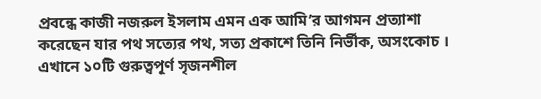প্রবন্ধে কাজী নজরুল ইসলাম এমন এক আমি’র আগমন প্রত্যাশা করেছেন যার পথ সত্যের পথ, সত্য প্রকাশে তিনি নির্ভীক, অসংকোচ । এখানে ১০টি গুরুত্বপূর্ণ সৃজনশীল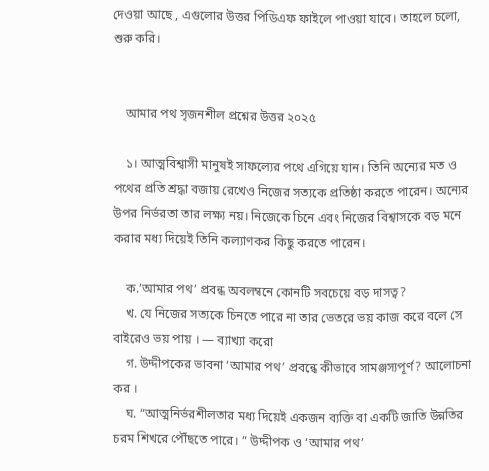দেওয়া আছে , এগুলোর উত্তর পিডিএফ ফাইলে পাওয়া যাবে। তাহলে চলো, শুরু করি।


    আমার পথ সৃজনশীল প্রশ্নের উত্তর ২০২৫

    ১। আত্মবিশ্বাসী মানুষই সাফল্যের পথে এগিয়ে যান। তিনি অন্যের মত ও পথের প্রতি শ্রদ্ধা বজায় রেখেও নিজের সত্যকে প্রতিষ্ঠা করতে পারেন। অন্যের উপর নির্ভরতা তার লক্ষ্য নয়। নিজেকে চিনে এবং নিজের বিশ্বাসকে বড় মনে করার মধ্য দিয়েই তিনি কল্যাণকর কিছু করতে পারেন।

    ক.’আমার পথ’ প্রবন্ধ অবলম্বনে কোনটি সবচেয়ে বড় দাসত্ব?
    খ. যে নিজের সত্যকে চিনতে পারে না তার ভেতরে ভয় কাজ করে বলে সে বাইরেও ভয় পায় । — ব্যাখ্যা করো
    গ. উদ্দীপকের ভাবনা ‘আমার পথ’ প্রবন্ধে কীভাবে সামঞ্জস্যপূর্ণ? আলোচনা কর ।
    ঘ. “আত্মনির্ভরশীলতার মধ্য দিয়েই একজন ব্যক্তি বা একটি জাতি উন্নতির চরম শিখরে পৌঁছতে পারে। ” উদ্দীপক ও ‘আমার পথ’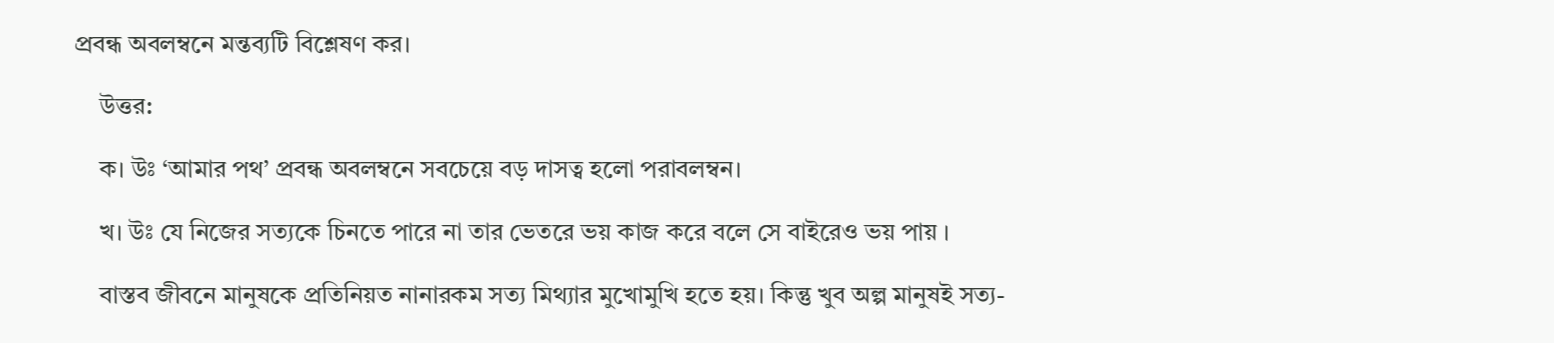প্রবন্ধ অবলম্বনে মন্তব্যটি বিশ্লেষণ কর।

    উত্তর:

    ক। উঃ ‘আমার পথ’ প্রবন্ধ অবলম্বনে সবচেয়ে বড় দাসত্ব হলো পরাবলম্বন।

    খ। উঃ যে নিজের সত্যকে চিনতে পারে না তার ভেতরে ভয় কাজ করে বলে সে বাইরেও ভয় পায় ।

    বাস্তব জীবনে মানুষকে প্রতিনিয়ত নানারকম সত্য মিথ্যার মুখোমুখি হতে হয়। কিন্তু খুব অল্প মানুষই সত্য-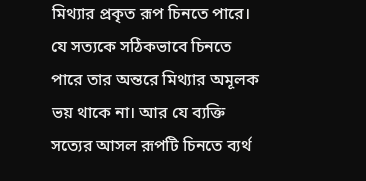মিথ্যার প্রকৃত রূপ চিনতে পারে। যে সত্যকে সঠিকভাবে চিনতে পারে তার অন্তরে মিথ্যার অমূলক ভয় থাকে না। আর যে ব্যক্তি সত্যের আসল রূপটি চিনতে ব্যর্থ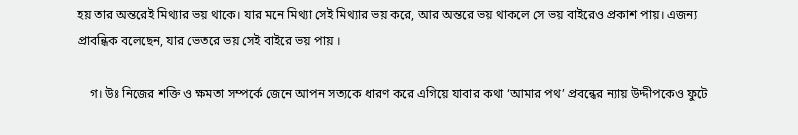হয় তার অন্তরেই মিথ্যার ভয় থাকে। যার মনে মিথ্যা সেই মিথ্যার ভয় করে, আর অন্তরে ভয় থাকলে সে ভয় বাইরেও প্রকাশ পায়। এজন্য প্রাবন্ধিক বলেছেন, যার ভেতরে ভয় সেই বাইরে ভয় পায় ।

    গ। উঃ নিজের শক্তি ও ক্ষমতা সম্পর্কে জেনে আপন সত্যকে ধারণ করে এগিয়ে যাবার কথা ‘আমার পথ’ প্রবন্ধের ন্যায় উদ্দীপকেও ফুটে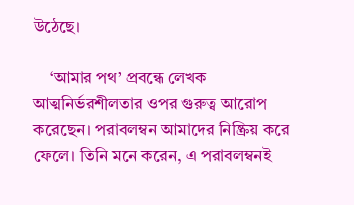উঠেছে।

    ‘আমার পথ’ প্রবন্ধে লেখক আত্মনির্ভরশীলতার ওপর গুরুত্ব আরোপ করেছেন। পরাবলম্বন আমাদের নিষ্ক্রিয় করে ফেলে। তিনি মনে করেন, এ পরাবলম্বনই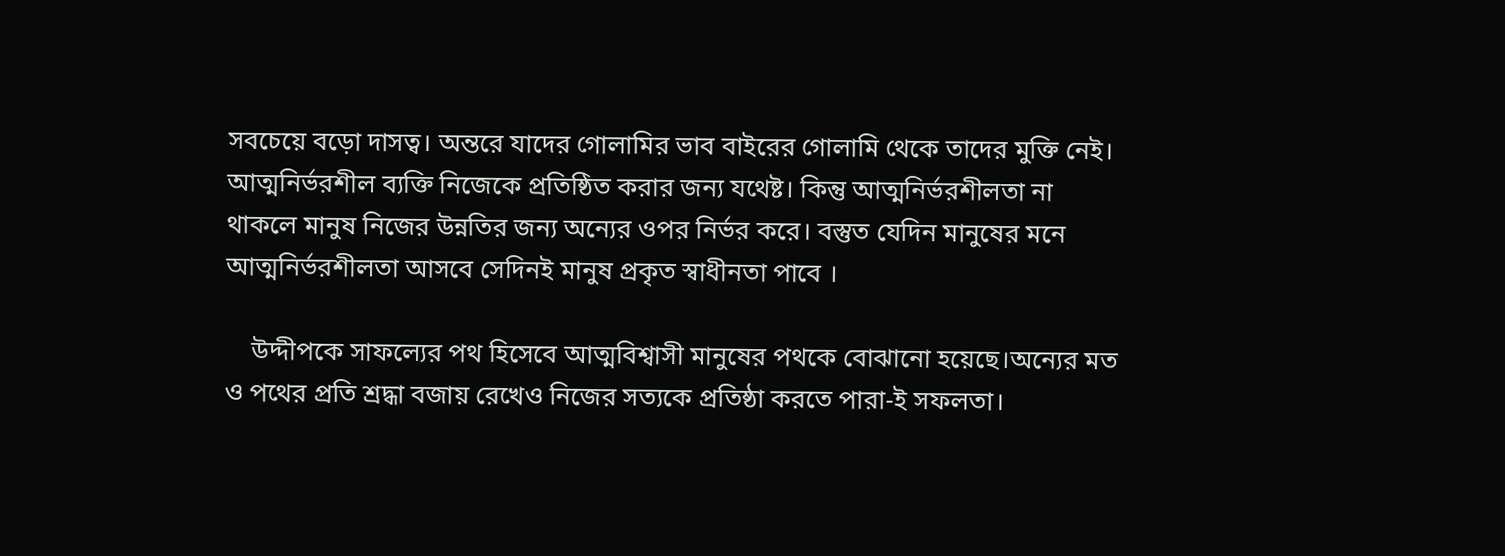সবচেয়ে বড়ো দাসত্ব। অন্তরে যাদের গোলামির ভাব বাইরের গোলামি থেকে তাদের মুক্তি নেই। আত্মনির্ভরশীল ব্যক্তি নিজেকে প্রতিষ্ঠিত করার জন্য যথেষ্ট। কিন্তু আত্মনির্ভরশীলতা না থাকলে মানুষ নিজের উন্নতির জন্য অন্যের ওপর নির্ভর করে। বস্তুত যেদিন মানুষের মনে আত্মনির্ভরশীলতা আসবে সেদিনই মানুষ প্রকৃত স্বাধীনতা পাবে ।

    উদ্দীপকে সাফল্যের পথ হিসেবে আত্মবিশ্বাসী মানুষের পথকে বোঝানো হয়েছে।অন্যের মত ও পথের প্রতি শ্রদ্ধা বজায় রেখেও নিজের সত্যকে প্রতিষ্ঠা করতে পারা-ই সফলতা।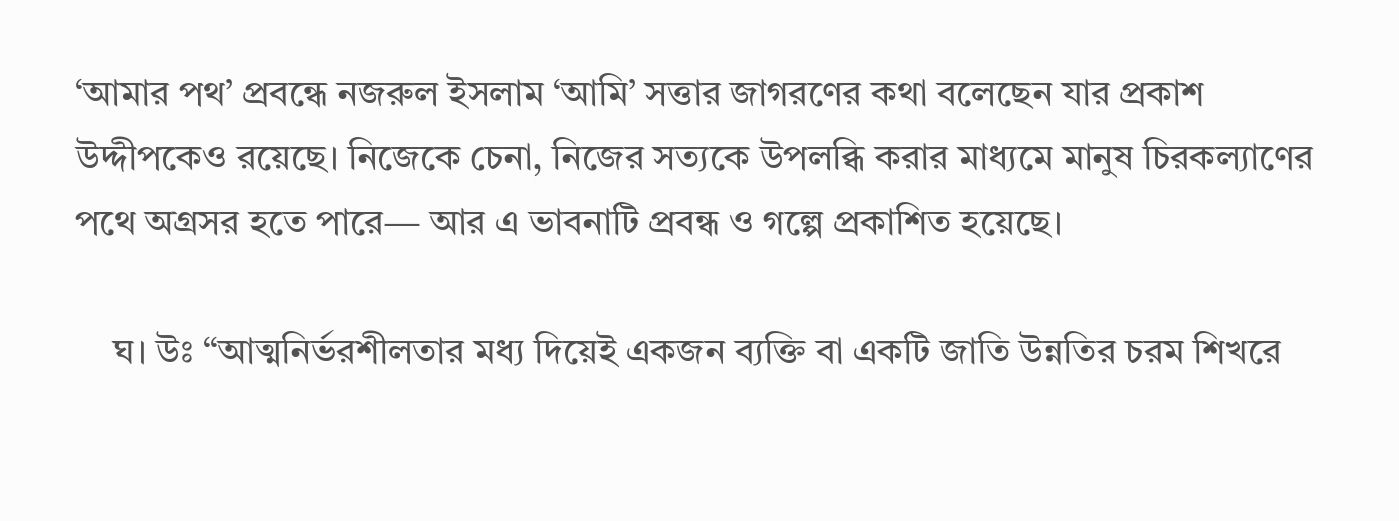‘আমার পথ’ প্রবন্ধে নজরুল ইসলাম ‘আমি’ সত্তার জাগরণের কথা বলেছেন যার প্রকাশ উদ্দীপকেও রয়েছে। নিজেকে চেনা, নিজের সত্যকে উপলব্ধি করার মাধ্যমে মানুষ চিরকল্যাণের পথে অগ্রসর হতে পারে— আর এ ভাবনাটি প্রবন্ধ ও গল্পে প্রকাশিত হয়েছে।

    ঘ। উঃ “আত্মনির্ভরশীলতার মধ্য দিয়েই একজন ব্যক্তি বা একটি জাতি উন্নতির চরম শিখরে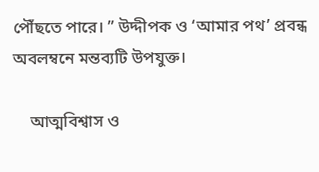পৌঁছতে পারে। ” উদ্দীপক ও ‘আমার পথ’ প্রবন্ধ অবলম্বনে মন্তব্যটি উপযুক্ত।

    আত্মবিশ্বাস ও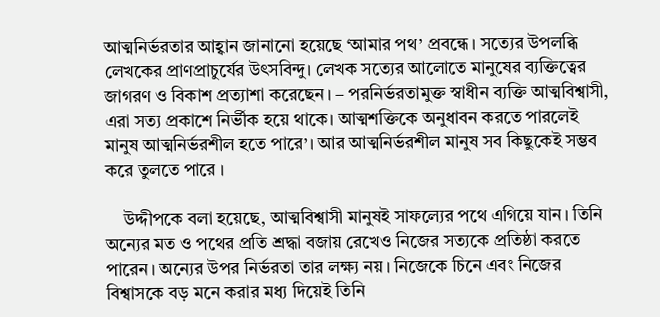আত্মনির্ভরতার আহ্বান জানানো হয়েছে ‘আমার পথ’ প্রবন্ধে। সত্যের উপলব্ধি লেখকের প্রাণপ্রাচুর্যের উৎসবিন্দু। লেখক সত্যের আলোতে মানুষের ব্যক্তিত্বের জাগরণ ও বিকাশ প্রত্যাশা করেছেন। – পরনির্ভরতামুক্ত স্বাধীন ব্যক্তি আত্মবিশ্বাসী, এরা সত্য প্রকাশে নির্ভীক হয়ে থাকে। আত্মশক্তিকে অনুধাবন করতে পারলেই মানুষ আত্মনির্ভরশীল হতে পারে’। আর আত্মনির্ভরশীল মানুষ সব কিছুকেই সম্ভব করে তুলতে পারে ।

    উদ্দীপকে বলা হয়েছে, আত্মবিশ্বাসী মানুষই সাফল্যের পথে এগিয়ে যান। তিনি অন্যের মত ও পথের প্রতি শ্রদ্ধা বজায় রেখেও নিজের সত্যকে প্রতিষ্ঠা করতে পারেন। অন্যের উপর নির্ভরতা তার লক্ষ্য নয়। নিজেকে চিনে এবং নিজের বিশ্বাসকে বড় মনে করার মধ্য দিয়েই তিনি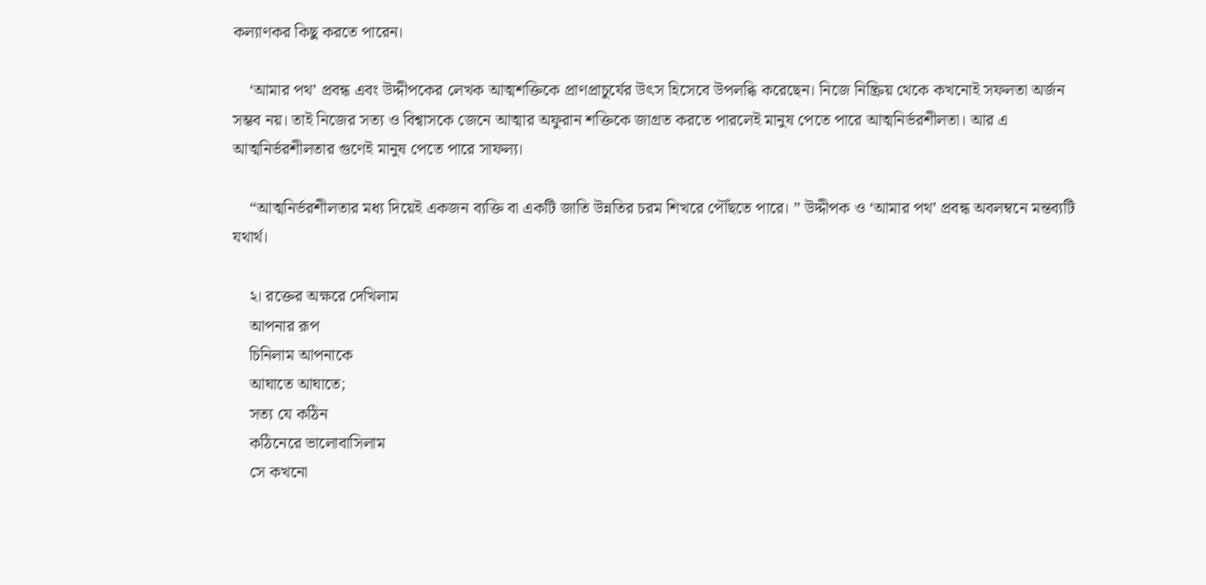কল্যাণকর কিছু করতে পারেন।

    ‘আমার পথ’ প্রবন্ধ এবং উদ্দীপকের লেখক আত্মশক্তিকে প্রাণপ্রাচুর্যের উৎস হিসেবে উপলব্ধি করেছেন। নিজে নিষ্ক্রিয় থেকে কখনোই সফলতা অর্জন সম্ভব নয়। তাই নিজের সত্য ও বিশ্বাসকে জেনে আত্মার অফুরান শক্তিকে জাগ্রত করতে পারলেই মানুষ পেতে পারে আত্মনির্ভরশীলতা। আর এ আত্মনির্ভরশীলতার গুণেই মানুষ পেতে পারে সাফল্য।

    “আত্মনির্ভরশীলতার মধ্য দিয়েই একজন ব্যক্তি বা একটি জাতি উন্নতির চরম শিখরে পৌঁছতে পারে। ” উদ্দীপক ও ‘আমার পথ’ প্রবন্ধ অবলম্বনে মন্তব্যটি যথার্থ।

    ২। রক্তের অক্ষরে দেখিলাম
    আপনার রূপ
    চিনিলাম আপনাকে
    আঘাতে আঘাতে;
    সত্য যে কঠিন
    কঠিনেরে ভালোবাসিলাম
    সে কখনো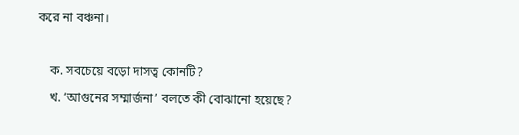করে না বঞ্চনা।

    ক. সবচেয়ে বড়ো দাসত্ব কোনটি?
    খ. ‘আগুনের সম্মার্জনা’ বলতে কী বোঝানো হয়েছে?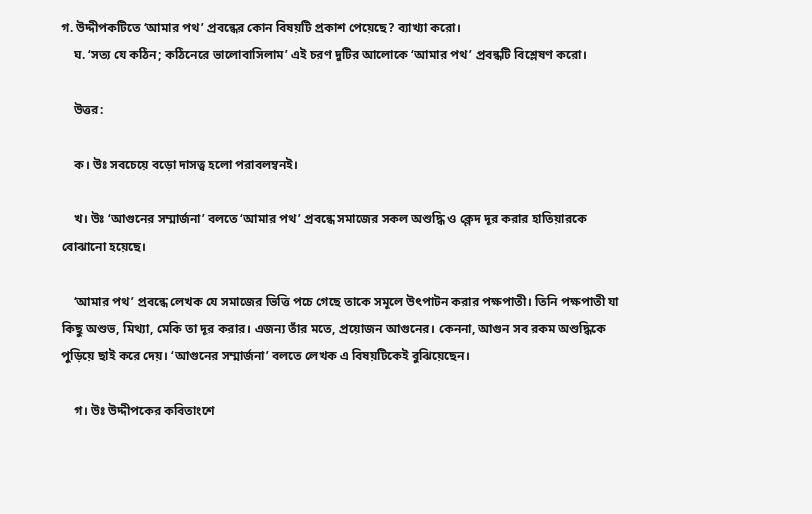গ. উদ্দীপকটিতে ‘আমার পথ’ প্রবন্ধের কোন বিষয়টি প্রকাশ পেয়েছে? ব্যাখ্যা করো।
    ঘ. ‘সত্য যে কঠিন; কঠিনেরে ভালোবাসিলাম’ এই চরণ দুটির আলোকে ‘আমার পথ’ প্রবন্ধটি বিশ্লেষণ করো।

    উত্তর:

    ক। উঃ সবচেয়ে বড়ো দাসত্ব হলো পরাবলম্বনই।

    খ। উঃ ‘আগুনের সম্মার্জনা’ বলতে ‘আমার পথ’ প্রবন্ধে সমাজের সকল অশুদ্ধি ও ক্লেদ দূর করার হাতিয়ারকে বোঝানো হয়েছে।

    ‘আমার পথ’ প্রবন্ধে লেখক যে সমাজের ভিত্তি পচে গেছে তাকে সমূলে উৎপাটন করার পক্ষপাতী। তিনি পক্ষপাতী যা কিছু অশুভ, মিথ্যা, মেকি তা দূর করার। এজন্য তাঁর মতে, প্রয়োজন আগুনের। কেননা, আগুন সব রকম অশুদ্ধিকে পুড়িয়ে ছাই করে দেয়। ‘আগুনের সম্মার্জনা’ বলতে লেখক এ বিষয়টিকেই বুঝিয়েছেন।

    গ। উঃ উদ্দীপকের কবিতাংশে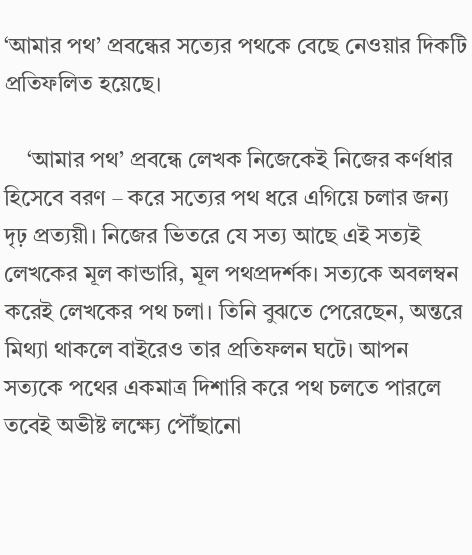‘আমার পথ’ প্রবন্ধের সত্যের পথকে বেছে নেওয়ার দিকটি প্রতিফলিত হয়েছে।

    ‘আমার পথ’ প্রবন্ধে লেখক নিজেকেই নিজের কর্ণধার হিসেবে বরণ – করে সত্যের পথ ধরে এগিয়ে চলার জন্য দৃঢ় প্রত্যয়ী। নিজের ভিতরে যে সত্য আছে এই সত্যই লেখকের মূল কান্ডারি, মূল পথপ্রদর্শক। সত্যকে অবলম্বন করেই লেখকের পথ চলা। তিনি বুঝতে পেরেছেন, অন্তরে মিথ্যা থাকলে বাইরেও তার প্রতিফলন ঘটে। আপন সত্যকে পথের একমাত্র দিশারি করে পথ চলতে পারলে তবেই অভীষ্ট লক্ষ্যে পৌঁছানো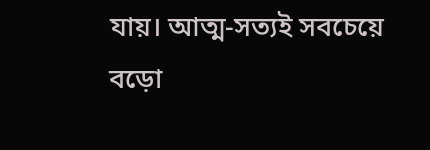যায়। আত্ম-সত্যই সবচেয়ে বড়ো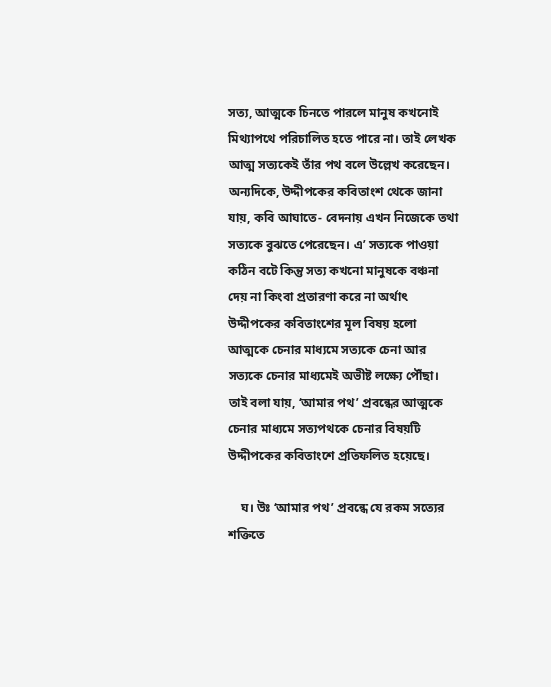সত্য, আত্মকে চিনতে পারলে মানুষ কখনোই মিথ্যাপথে পরিচালিত হতে পারে না। তাই লেখক আত্ম সত্যকেই তাঁর পথ বলে উল্লেখ করেছেন। অন্যদিকে, উদ্দীপকের কবিতাংশ থেকে জানা যায়, কবি আঘাতে- বেদনায় এখন নিজেকে তথা সত্যকে বুঝতে পেরেছেন। এ’ সত্যকে পাওয়া কঠিন বটে কিন্তু সত্য কখনো মানুষকে বঞ্চনা দেয় না কিংবা প্রতারণা করে না অর্থাৎ উদ্দীপকের কবিতাংশের মূল বিষয় হলো আত্মকে চেনার মাধ্যমে সত্যকে চেনা আর সত্যকে চেনার মাধ্যমেই অভীষ্ট লক্ষ্যে পৌঁছা। তাই বলা যায়, ‘আমার পথ’ প্রবন্ধের আত্মকে চেনার মাধ্যমে সত্যপথকে চেনার বিষয়টি উদ্দীপকের কবিতাংশে প্রতিফলিত হয়েছে।

    ঘ। উঃ ‘আমার পথ’ প্রবন্ধে যে রকম সত্যের শক্তিতে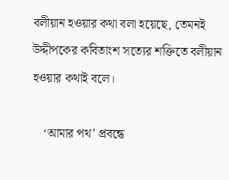বলীয়ান হওয়ার কথা বলা হয়েছে, তেমনই উদ্দীপকের কবিতাংশ সত্যের শক্তিতে বলীয়ান হওয়ার কথাই বলে।

    ‘আমার পথ’ প্রবন্ধে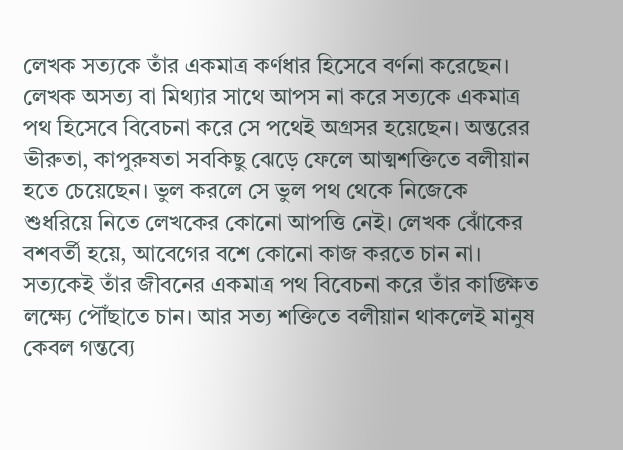লেখক সত্যকে তাঁর একমাত্র কর্ণধার হিসেবে বর্ণনা করেছেন। লেখক অসত্য বা মিথ্যার সাথে আপস না করে সত্যকে একমাত্র পথ হিসেবে বিবেচনা করে সে পথেই অগ্রসর হয়েছেন। অন্তরের ভীরুতা, কাপুরুষতা সবকিছু ঝেড়ে ফেলে আত্মশক্তিতে বলীয়ান হতে চেয়েছেন। ভুল করলে সে ভুল পথ থেকে নিজেকে শুধরিয়ে নিতে লেখকের কোনো আপত্তি নেই। লেখক ঝোঁকের বশবর্তী হয়ে, আবেগের বশে কোনো কাজ করতে চান না। সত্যকেই তাঁর জীবনের একমাত্র পথ বিবেচনা করে তাঁর কাঙ্ক্ষিত লক্ষ্যে পৌঁছাতে চান। আর সত্য শক্তিতে বলীয়ান থাকলেই মানুষ কেবল গন্তব্যে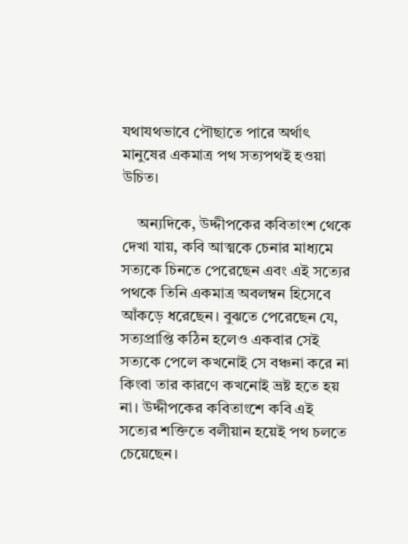যথাযথভাবে পৌছাতে পারে অর্থাৎ মানুষের একমাত্র পথ সত্যপথই হওয়া উচিত।

    অন্যদিকে, উদ্দীপকের কবিতাংশ থেকে দেখা যায়, কবি আত্মকে চেনার মাধ্যমে সত্যকে চিনতে পেরেছেন এবং এই সত্যের পথকে তিনি একমাত্র অবলম্বন হিসেবে আঁকড়ে ধরেছেন। বুঝতে পেরেছেন যে, সত্যপ্রাপ্তি কঠিন হলেও একবার সেই সত্যকে পেলে কখনোই সে বঞ্চনা করে না কিংবা তার কারণে কখনোই ভ্রষ্ট হতে হয় না। উদ্দীপকের কবিতাংশে কবি এই সত্যের শক্তিতে বলীয়ান হয়েই পথ চলতে চেয়েছেন।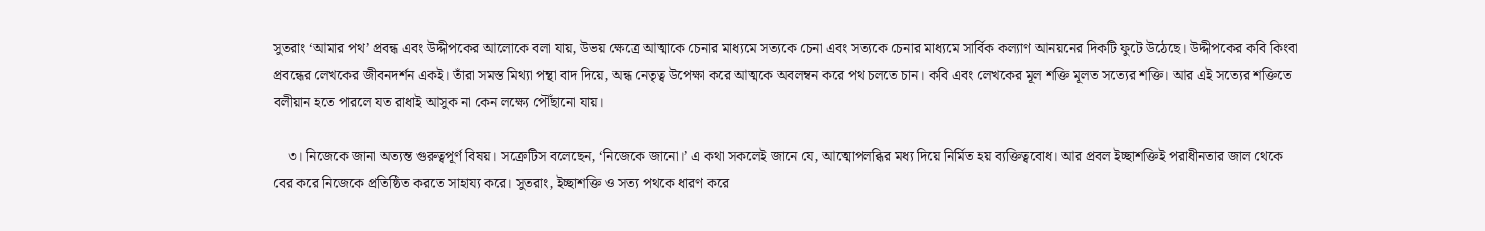সুতরাং ‘আমার পথ’ প্রবন্ধ এবং উদ্দীপকের আলোকে বলা যায়, উভয় ক্ষেত্রে আত্মাকে চেনার মাধ্যমে সত্যকে চেনা এবং সত্যকে চেনার মাধ্যমে সার্বিক কল্যাণ আনয়নের দিকটি ফুটে উঠেছে। উদ্দীপকের কবি কিংবা প্রবন্ধের লেখকের জীবনদর্শন একই। তাঁরা সমস্ত মিথ্যা পন্থা বাদ দিয়ে, অন্ধ নেতৃত্ব উপেক্ষা করে আত্মকে অবলম্বন করে পথ চলতে চান। কবি এবং লেখকের মূল শক্তি মূলত সত্যের শক্তি। আর এই সত্যের শক্তিতে বলীয়ান হতে পারলে যত রাধাই আসুক না কেন লক্ষ্যে পৌঁছানো যায়।

    ৩। নিজেকে জানা অত্যন্ত গুরুত্বপূর্ণ বিষয়। সক্রেটিস বলেছেন, ‘নিজেকে জানো।’ এ কথা সকলেই জানে যে, আত্মোপলব্ধির মধ্য দিয়ে নির্মিত হয় ব্যক্তিত্ববোধ। আর প্রবল ইচ্ছাশক্তিই পরাধীনতার জাল থেকে বের করে নিজেকে প্রতিষ্ঠিত করতে সাহায্য করে। সুতরাং, ইচ্ছাশক্তি ও সত্য পথকে ধারণ করে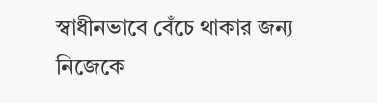স্বাধীনভাবে বেঁচে থাকার জন্য নিজেকে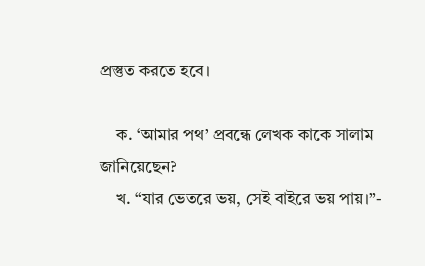প্রস্তুত করতে হবে।

    ক. ‘আমার পথ’ প্রবন্ধে লেখক কাকে সালাম জানিয়েছেন?
    খ. “যার ভেতরে ভয়, সেই বাইরে ভয় পায়।”-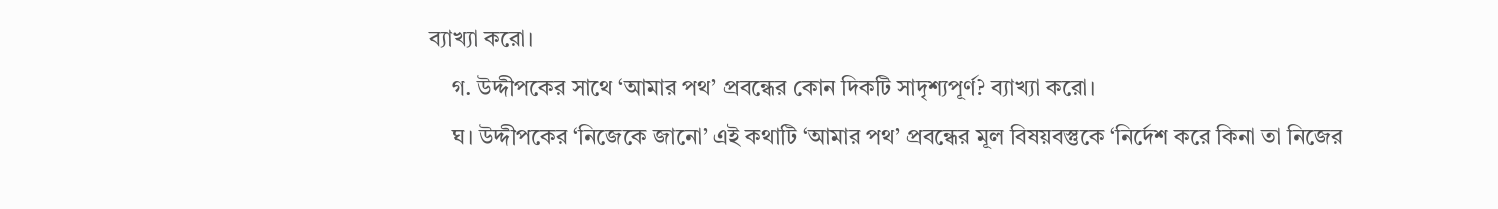ব্যাখ্যা করো।
    গ. উদ্দীপকের সাথে ‘আমার পথ’ প্রবন্ধের কোন দিকটি সাদৃশ্যপূর্ণ? ব্যাখ্যা করো।
    ঘ। উদ্দীপকের ‘নিজেকে জানো’ এই কথাটি ‘আমার পথ’ প্রবন্ধের মূল বিষয়বস্তুকে ‘নির্দেশ করে কিনা তা নিজের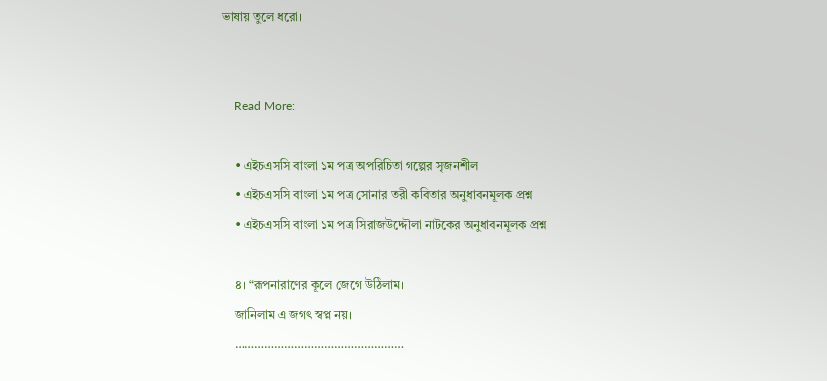ভাষায় তুলে ধরো।


    Read More:

    • এইচএসসি বাংলা ১ম পত্র অপরিচিতা গল্পের সৃজনশীল
    • এইচএসসি বাংলা ১ম পত্র সোনার তরী কবিতার অনুধাবনমূলক প্রশ্ন
    • এইচএসসি বাংলা ১ম পত্র সিরাজউদ্দৌলা নাটকের অনুধাবনমূলক প্রশ্ন

    ৪। “রূপনারাণের কূলে জেগে উঠিলাম।
    জানিলাম এ জগৎ স্বপ্ন নয়।
    ……………………………………………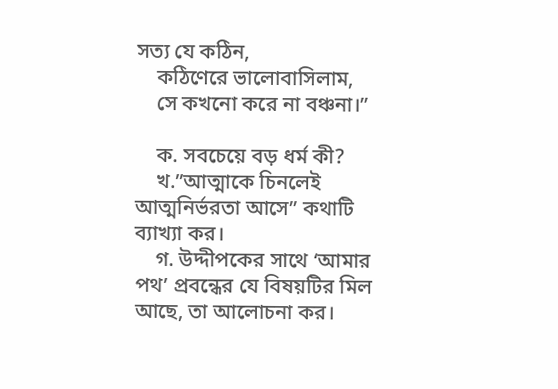সত্য যে কঠিন,
    কঠিণেরে ভালোবাসিলাম,
    সে কখনো করে না বঞ্চনা।”

    ক. সবচেয়ে বড় ধর্ম কী?
    খ.”আত্মাকে চিনলেই আত্মনির্ভরতা আসে” কথাটি ব্যাখ্যা কর।
    গ. উদ্দীপকের সাথে ‘আমার পথ’ প্রবন্ধের যে বিষয়টির মিল আছে, তা আলোচনা কর।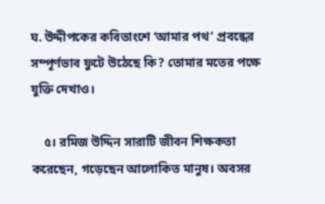ঘ. উদ্দীপকের কবিতাংশে ‘আমার পথ’ প্রবন্ধের সম্পূর্ণভাব ফুটে উঠেছে কি? তোমার মতের পক্ষে যুক্তি দেখাও।

    ৫। রমিজ উদ্দিন সারাটি জীবন শিক্ষকতা করেছেন, গড়েছেন আলোকিত মানুষ। অবসর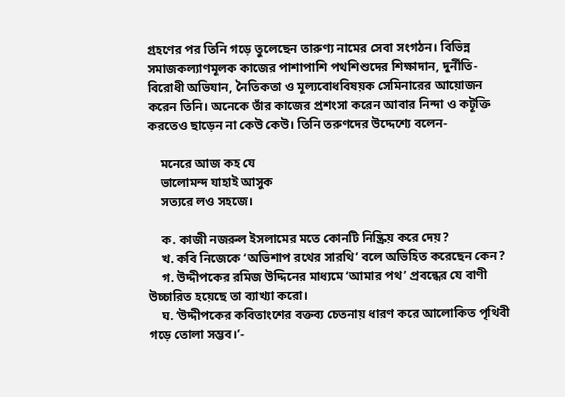গ্রহণের পর তিনি গড়ে তুলেছেন তারুণ্য নামের সেবা সংগঠন। বিভিন্ন সমাজকল্যাণমূলক কাজের পাশাপাশি পথশিশুদের শিক্ষাদান, দুর্নীতি-বিরোধী অভিযান, নৈতিকতা ও মূল্যবোধবিষয়ক সেমিনারের আয়োজন করেন তিনি। অনেকে তাঁর কাজের প্রশংসা করেন আবার নিন্দা ও কটূক্তি করতেও ছাড়েন না কেউ কেউ। তিনি তরুণদের উদ্দেশ্যে বলেন-

    মনেরে আজ কহ যে
    ভালোমন্দ যাহাই আসুক
    সত্যরে লও সহজে।

    ক. কাজী নজরুল ইসলামের মতে কোনটি নিষ্ক্রিয় করে দেয়?
    খ. কবি নিজেকে ‘অভিশাপ রথের সারথি’ বলে অভিহিত করেছেন কেন?
    গ. উদ্দীপকের রমিজ উদ্দিনের মাধ্যমে ‘আমার পথ’ প্রবন্ধের যে বাণী উচ্চারিত হয়েছে তা ব্যাখ্যা করো।
    ঘ. ‘উদ্দীপকের কবিতাংশের বক্তব্য চেতনায় ধারণ করে আলোকিত পৃথিবী গড়ে তোলা সম্ভব।’-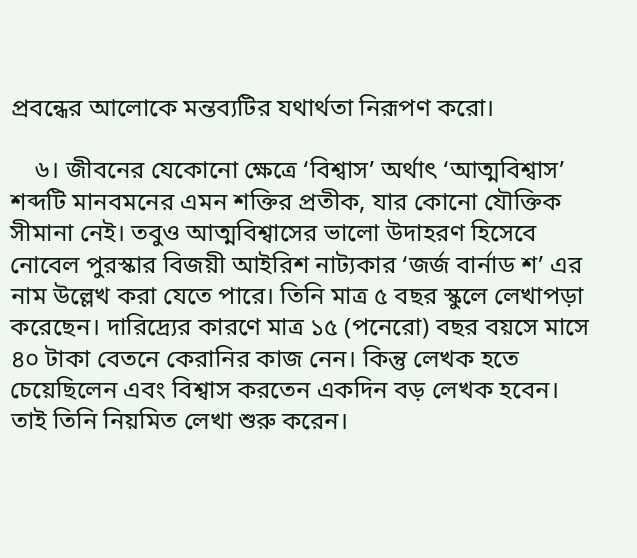প্রবন্ধের আলোকে মন্তব্যটির যথার্থতা নিরূপণ করো।

    ৬। জীবনের যেকোনো ক্ষেত্রে ‘বিশ্বাস’ অর্থাৎ ‘আত্মবিশ্বাস’ শব্দটি মানবমনের এমন শক্তির প্রতীক, যার কোনো যৌক্তিক সীমানা নেই। তবুও আত্মবিশ্বাসের ভালো উদাহরণ হিসেবে নোবেল পুরস্কার বিজয়ী আইরিশ নাট্যকার ‘জর্জ বার্নাড শ’ এর নাম উল্লেখ করা যেতে পারে। তিনি মাত্র ৫ বছর স্কুলে লেখাপড়া করেছেন। দারিদ্র্যের কারণে মাত্র ১৫ (পনেরো) বছর বয়সে মাসে ৪০ টাকা বেতনে কেরানির কাজ নেন। কিন্তু লেখক হতে চেয়েছিলেন এবং বিশ্বাস করতেন একদিন বড় লেখক হবেন। তাই তিনি নিয়মিত লেখা শুরু করেন।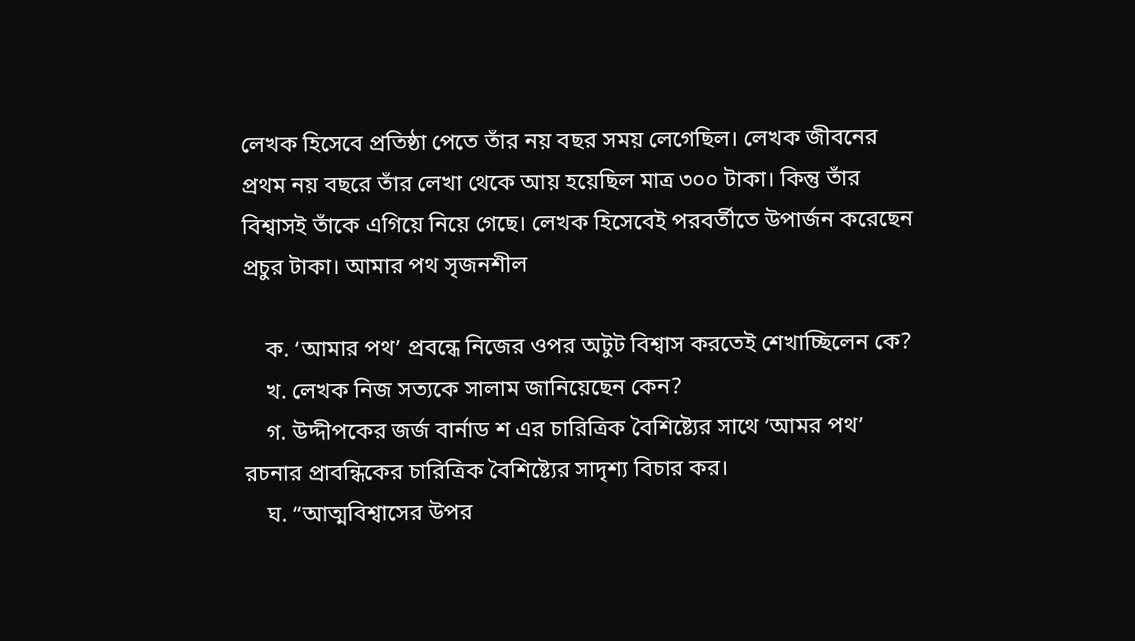লেখক হিসেবে প্রতিষ্ঠা পেতে তাঁর নয় বছর সময় লেগেছিল। লেখক জীবনের প্রথম নয় বছরে তাঁর লেখা থেকে আয় হয়েছিল মাত্র ৩০০ টাকা। কিন্তু তাঁর বিশ্বাসই তাঁকে এগিয়ে নিয়ে গেছে। লেখক হিসেবেই পরবর্তীতে উপার্জন করেছেন প্রচুর টাকা। আমার পথ সৃজনশীল

    ক. ‘আমার পথ’ প্রবন্ধে নিজের ওপর অটুট বিশ্বাস করতেই শেখাচ্ছিলেন কে?
    খ. লেখক নিজ সত্যকে সালাম জানিয়েছেন কেন?
    গ. উদ্দীপকের জর্জ বার্নাড শ এর চারিত্রিক বৈশিষ্ট্যের সাথে ‘আমর পথ’ রচনার প্রাবন্ধিকের চারিত্রিক বৈশিষ্ট্যের সাদৃশ্য বিচার কর।
    ঘ. “আত্মবিশ্বাসের উপর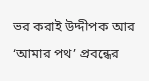ভর করাই উদ্দীপক আর ‘আমার পথ’ প্রবন্ধের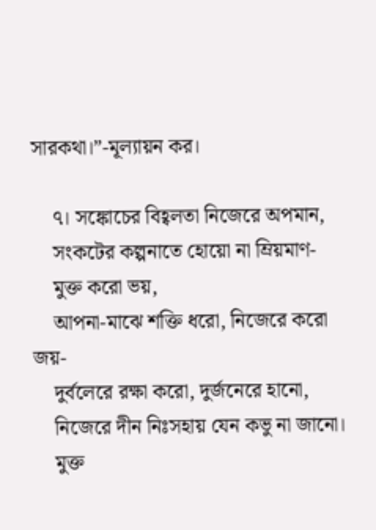সারকথা।”-মূল্যায়ন কর।

    ৭। সঙ্কোচের বিহ্বলতা নিজেরে অপমান,
    সংকটের কল্পনাতে হোয়ো না ম্রিয়মাণ-
    মুক্ত করো ভয়,
    আপনা-মাঝে শক্তি ধরো, নিজেরে করো জয়-
    দুর্বলেরে রক্ষা করো, দুর্জনেরে হানো,
    নিজেরে দীন নিঃসহায় যেন কভু না জানো।
    মুক্ত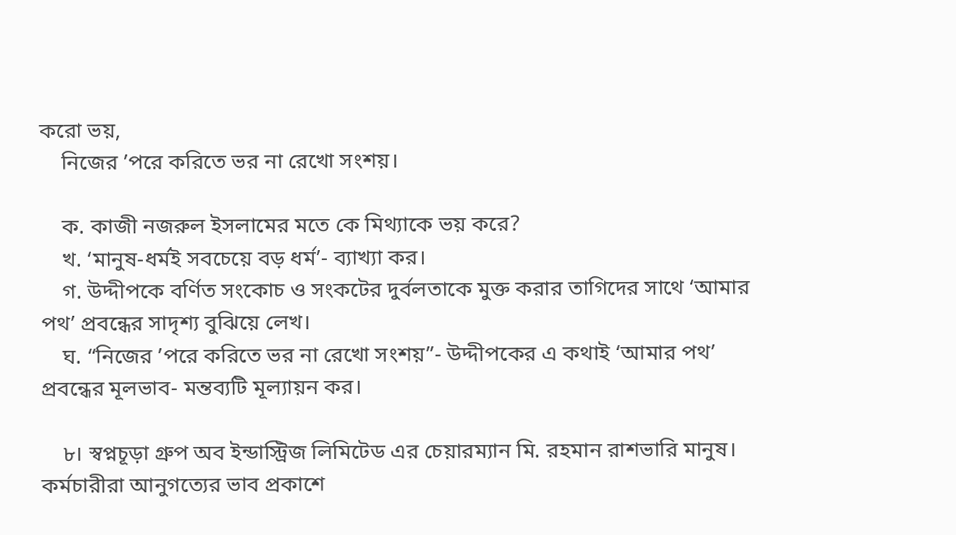করো ভয়,
    নিজের ’পরে করিতে ভর না রেখো সংশয়।

    ক. কাজী নজরুল ইসলামের মতে কে মিথ্যাকে ভয় করে?
    খ. ‘মানুষ-ধর্মই সবচেয়ে বড় ধর্ম’- ব্যাখ্যা কর।
    গ. উদ্দীপকে বর্ণিত সংকোচ ও সংকটের দুর্বলতাকে মুক্ত করার তাগিদের সাথে ‘আমার পথ’ প্রবন্ধের সাদৃশ্য বুঝিয়ে লেখ।
    ঘ. “নিজের ’পরে করিতে ভর না রেখো সংশয়”- উদ্দীপকের এ কথাই ‘আমার পথ’ প্রবন্ধের মূলভাব- মন্তব্যটি মূল্যায়ন কর।

    ৮। স্বপ্নচূড়া গ্রুপ অব ইন্ডাস্ট্রিজ লিমিটেড এর চেয়ারম্যান মি. রহমান রাশভারি মানুষ। কর্মচারীরা আনুগত্যের ভাব প্রকাশে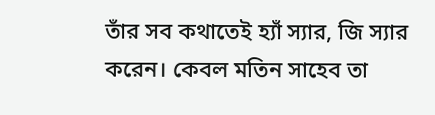তাঁর সব কথাতেই হ্যাঁ স্যার, জি স্যার করেন। কেবল মতিন সাহেব তা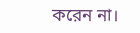করেন না।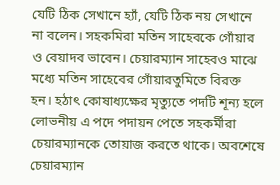যেটি ঠিক সেখানে হ্যাঁ, যেটি ঠিক নয় সেখানে না বলেন। সহকমিরা মতিন সাহেবকে গোঁয়ার ও বেয়াদব ভাবেন। চেয়ারম্যান সাহেবও মাঝে মধ্যে মতিন সাহেবের গোঁয়ারতুমিতে বিরক্ত হন। হঠাৎ কোষাধ্যক্ষের মৃত্যুতে পদটি শূন্য হলে লোভনীয় এ পদে পদায়ন পেতে সহকর্মীরা চেয়ারম্যানকে তোয়াজ করতে থাকে। অবশেষে চেয়ারম্যান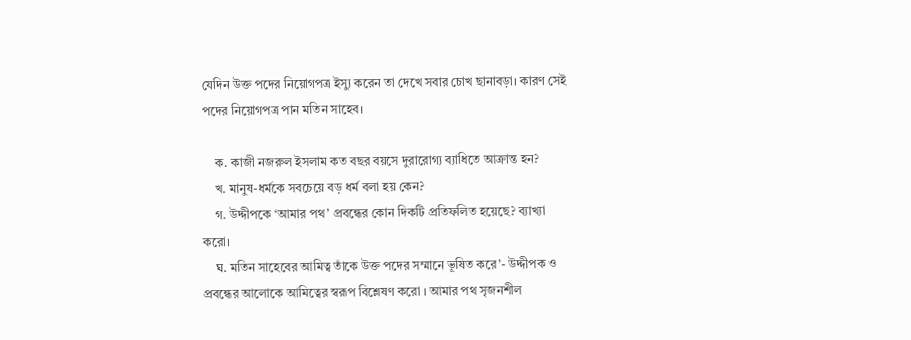যেদিন উক্ত পদের নিয়োগপত্র ইস্যু করেন তা দেখে সবার চোখ ছানাবড়া। কারণ সেই পদের নিয়োগপত্র পান মতিন সাহেব।

    ক. কাজী নজরুল ইসলাম কত বছর বয়সে দুরারোগ্য ব্যাধিতে আক্রান্ত হন?
    খ. মানুষ-ধর্মকে সবচেয়ে বড় ধর্ম বলা হয় কেন?
    গ. উদ্দীপকে ‘আমার পথ’ প্রবন্ধের কোন দিকটি প্রতিফলিত হয়েছে? ব্যাখ্যা করো।
    ঘ. মতিন সাহেবের আমিত্ব তাঁকে উক্ত পদের সম্মানে ভূষিত করে’- উদ্দীপক ও প্রবন্ধের আলোকে আমিত্বের স্বরূপ বিশ্লেষণ করো । আমার পথ সৃজনশীল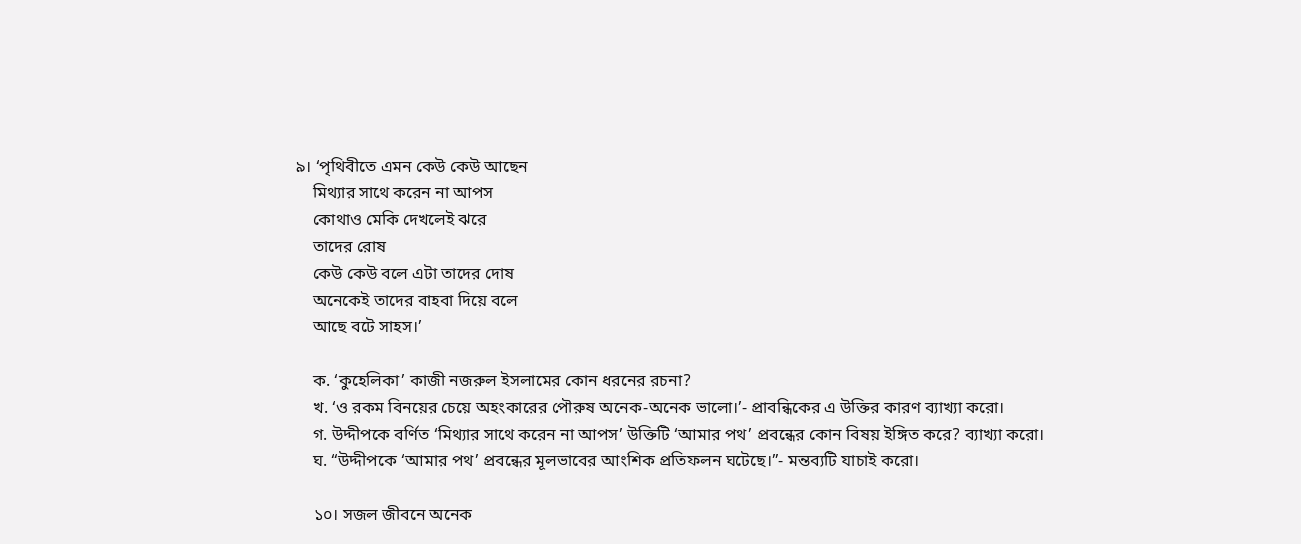৯। ‘পৃথিবীতে এমন কেউ কেউ আছেন
    মিথ্যার সাথে করেন না আপস
    কোথাও মেকি দেখলেই ঝরে
    তাদের রোষ
    কেউ কেউ বলে এটা তাদের দোষ
    অনেকেই তাদের বাহবা দিয়ে বলে
    আছে বটে সাহস।’

    ক. ‘কুহেলিকা’ কাজী নজরুল ইসলামের কোন ধরনের রচনা?
    খ. ‘ও রকম বিনয়ের চেয়ে অহংকারের পৌরুষ অনেক-অনেক ভালো।’- প্রাবন্ধিকের এ উক্তির কারণ ব্যাখ্যা করো।
    গ. উদ্দীপকে বর্ণিত ‘মিথ্যার সাথে করেন না আপস’ উক্তিটি ‘আমার পথ’ প্রবন্ধের কোন বিষয় ইঙ্গিত করে? ব্যাখ্যা করো।
    ঘ. “উদ্দীপকে ‘আমার পথ’ প্রবন্ধের মূলভাবের আংশিক প্রতিফলন ঘটেছে।”- মন্তব্যটি যাচাই করো।

    ১০। সজল জীবনে অনেক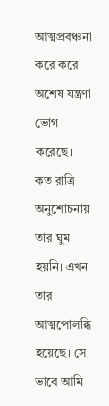আত্মপ্রবঞ্চনা করে করে অশেষ যন্ত্রণা ভোগ করেছে। কত রাত্রি অনুশোচনায় তার ঘুম হয়নি। এখন তার আত্মপোলব্ধি হয়েছে। সে ভাবে আমি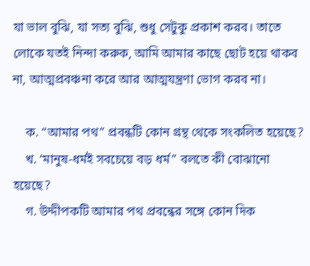যা ভাল বুঝি, যা সত্য বুঝি, শুধু সেটুকু প্রকাশ করব। তাতে লোকে যতই নিন্দা করুক, আমি আমার কাছে ছোট হয়ে থাকব না, আত্মপ্রবঞ্চনা করে আর আত্মযন্ত্রণা ভোগ করব না।

    ক. “আমার পথ” প্রবন্ধটি কোন গ্রন্থ থেকে সংকলিত হয়েছে?
    খ. ‘মানুষ-ধৰ্মই সবচেয়ে বড় ধর্ম” বলতে কী বোঝানো হয়েছে?
    গ. উদ্দীপকটি আমার পথ প্রবন্ধের সঙ্গে কোন দিক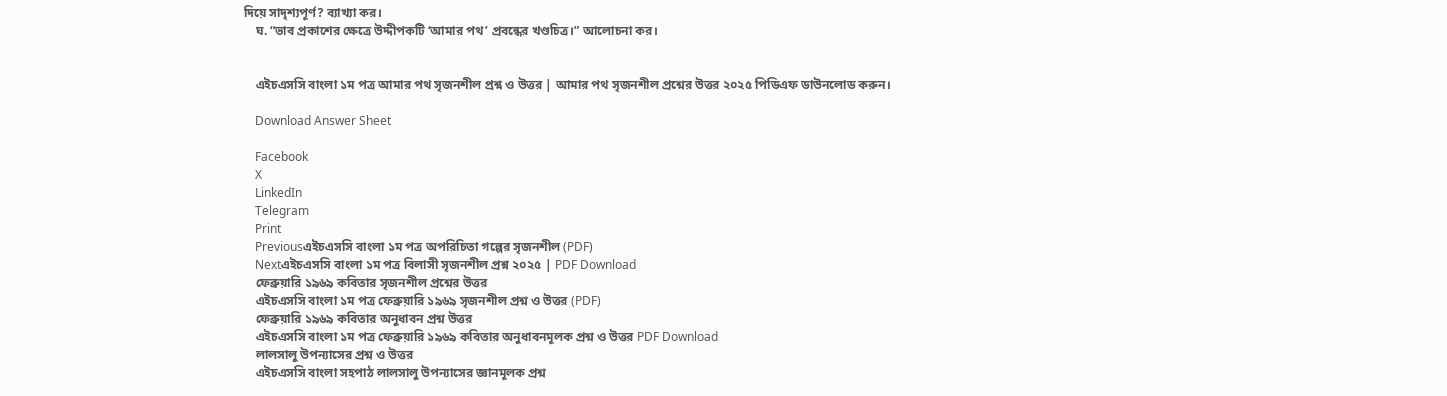দিয়ে সাদৃশ্যপূর্ণ? ব্যাখ্যা কর।
    ঘ. “ভাব প্রকাশের ক্ষেত্রে উদ্দীপকটি ‘আমার পথ’ প্রবন্ধের খণ্ডচিত্র।” আলোচনা কর।


    এইচএসসি বাংলা ১ম পত্র আমার পথ সৃজনশীল প্রশ্ন ও উত্তর | আমার পথ সৃজনশীল প্রশ্নের উত্তর ২০২৫ পিডিএফ ডাউনলোড করুন।

    Download Answer Sheet

    Facebook
    X
    LinkedIn
    Telegram
    Print
    Previousএইচএসসি বাংলা ১ম পত্র অপরিচিতা গল্পের সৃজনশীল (PDF)
    Nextএইচএসসি বাংলা ১ম পত্র বিলাসী সৃজনশীল প্রশ্ন ২০২৫ | PDF Download
    ফেব্রুয়ারি ১৯৬৯ কবিতার সৃজনশীল প্রশ্নের উত্তর
    এইচএসসি বাংলা ১ম পত্র ফেব্রুয়ারি ১৯৬৯ সৃজনশীল প্রশ্ন ও উত্তর (PDF)
    ফেব্রুয়ারি ১৯৬৯ কবিতার অনুধাবন প্রশ্ন উত্তর
    এইচএসসি বাংলা ১ম পত্র ফেব্রুয়ারি ১৯৬৯ কবিতার অনুধাবনমূলক প্রশ্ন ও উত্তর PDF Download
    লালসালু উপন্যাসের প্রশ্ন ও উত্তর
    এইচএসসি বাংলা সহপাঠ লালসালু উপন্যাসের জ্ঞানমূলক প্রশ্ন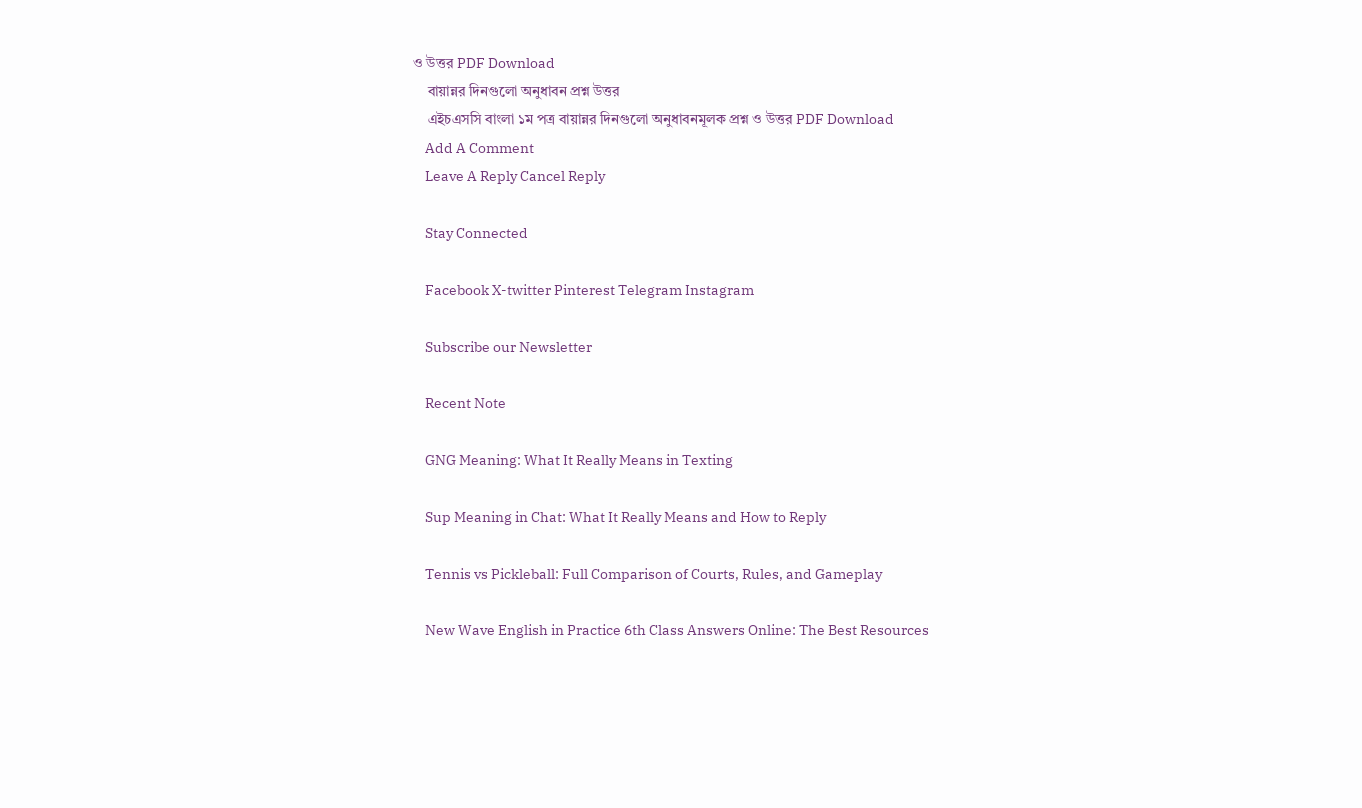ও উত্তর PDF Download
    বায়ান্নর দিনগুলো অনুধাবন প্রশ্ন উত্তর
    এইচএসসি বাংলা ১ম পত্র বায়ান্নর দিনগুলো অনুধাবনমূলক প্রশ্ন ও উত্তর PDF Download
    Add A Comment
    Leave A Reply Cancel Reply

    Stay Connected

    Facebook X-twitter Pinterest Telegram Instagram

    Subscribe our Newsletter

    Recent Note

    GNG Meaning: What It Really Means in Texting

    Sup Meaning in Chat: What It Really Means and How to Reply

    Tennis vs Pickleball: Full Comparison of Courts, Rules, and Gameplay

    New Wave English in Practice 6th Class Answers Online: The Best Resources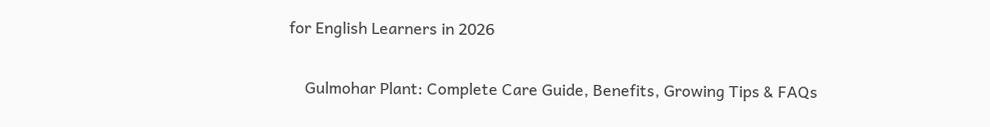for English Learners in 2026

    Gulmohar Plant: Complete Care Guide, Benefits, Growing Tips & FAQs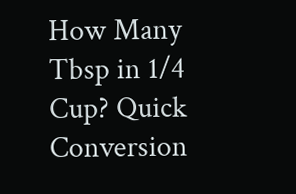How Many Tbsp in 1/4 Cup? Quick Conversion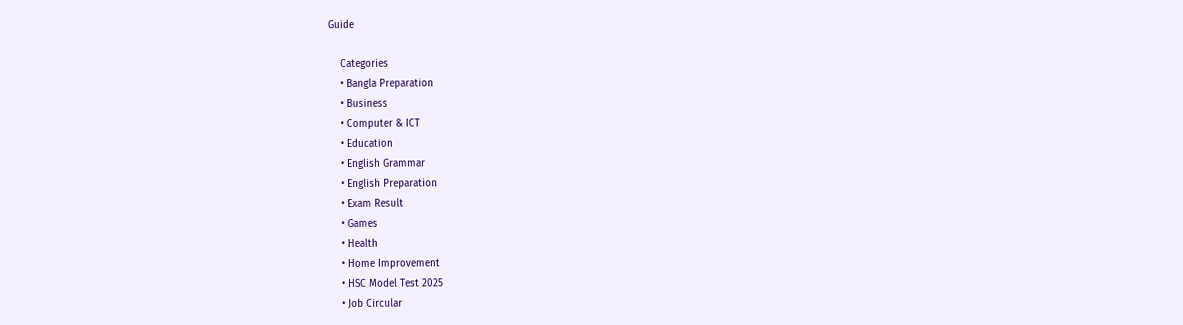Guide

    Categories
    • Bangla Preparation
    • Business
    • Computer & ICT
    • Education
    • English Grammar
    • English Preparation
    • Exam Result
    • Games
    • Health
    • Home Improvement
    • HSC Model Test 2025
    • Job Circular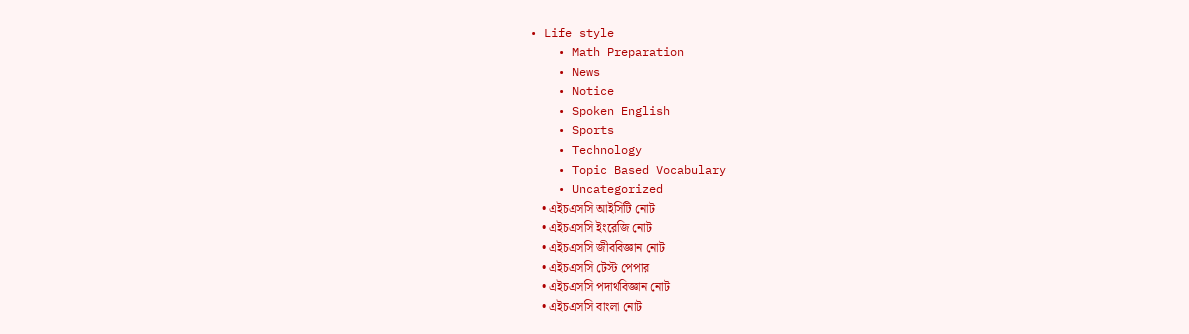• Life style
    • Math Preparation
    • News
    • Notice
    • Spoken English
    • Sports
    • Technology
    • Topic Based Vocabulary
    • Uncategorized
    • এইচএসসি আইসিটি নোট
    • এইচএসসি ইংরেজি নোট
    • এইচএসসি জীববিজ্ঞান নোট
    • এইচএসসি টেস্ট পেপার
    • এইচএসসি পদার্থবিজ্ঞান নোট
    • এইচএসসি বাংলা নোট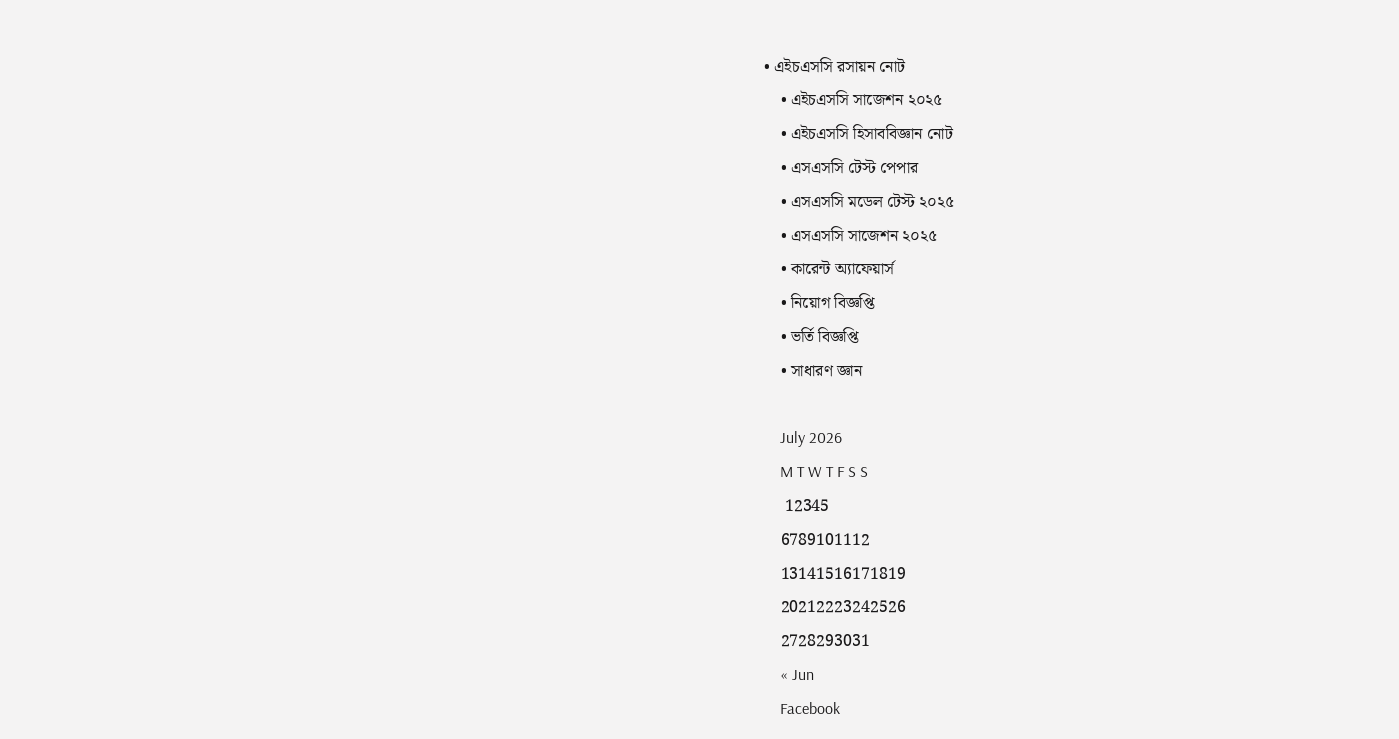• এইচএসসি রসায়ন নোট
    • এইচএসসি সাজেশন ২০২৫
    • এইচএসসি হিসাববিজ্ঞান নোট
    • এসএসসি টেস্ট পেপার
    • এসএসসি মডেল টেস্ট ২০২৫
    • এসএসসি সাজেশন ২০২৫
    • কারেন্ট অ্যাফেয়ার্স
    • নিয়োগ বিজ্ঞপ্তি
    • ভর্তি বিজ্ঞপ্তি
    • সাধারণ জ্ঞান

    July 2026
    M T W T F S S
     12345
    6789101112
    13141516171819
    20212223242526
    2728293031
    « Jun
    Facebook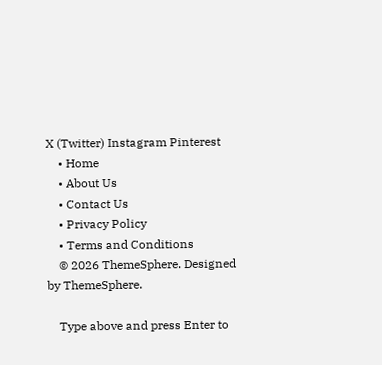X (Twitter) Instagram Pinterest
    • Home
    • About Us
    • Contact Us
    • Privacy Policy
    • Terms and Conditions
    © 2026 ThemeSphere. Designed by ThemeSphere.

    Type above and press Enter to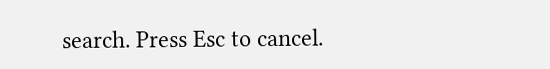search. Press Esc to cancel.